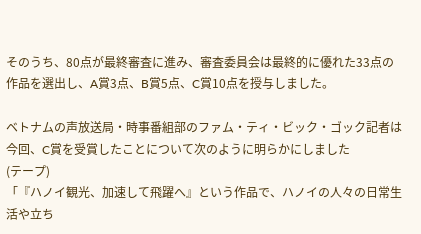そのうち、80点が最終審査に進み、審査委員会は最終的に優れた33点の作品を選出し、A賞3点、B賞5点、C賞10点を授与しました。

ベトナムの声放送局・時事番組部のファム・ティ・ビック・ゴック記者は今回、C賞を受賞したことについて次のように明らかにしました
(テープ)
「『ハノイ観光、加速して飛躍へ』という作品で、ハノイの人々の日常生活や立ち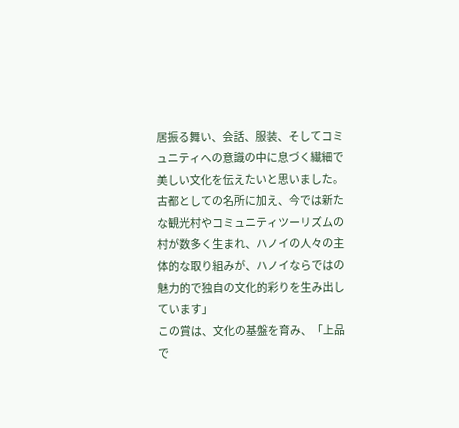居振る舞い、会話、服装、そしてコミュニティへの意識の中に息づく繊細で美しい文化を伝えたいと思いました。古都としての名所に加え、今では新たな観光村やコミュニティツーリズムの村が数多く生まれ、ハノイの人々の主体的な取り組みが、ハノイならではの魅力的で独自の文化的彩りを生み出しています」
この賞は、文化の基盤を育み、「上品で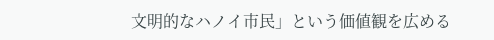文明的なハノイ市民」という価値観を広める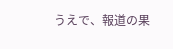うえで、報道の果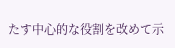たす中心的な役割を改めて示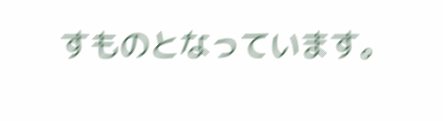すものとなっています。